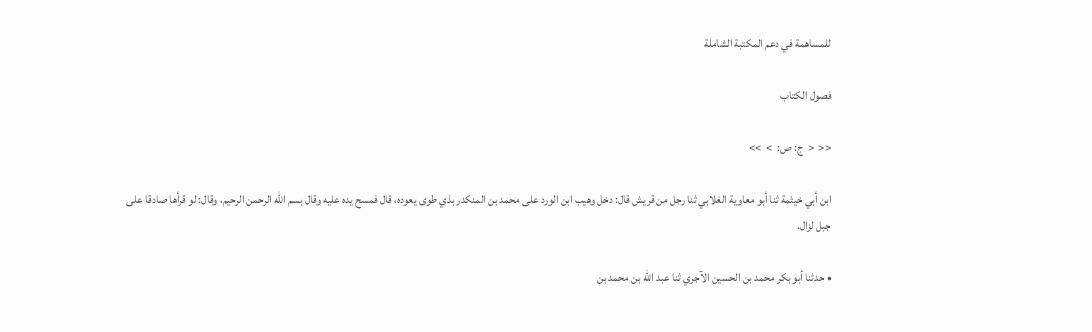للمساهمة في دعم المكتبة الشاملة

فصول الكتاب

<<  <  ج: ص:  >  >>

ابن أبي خيثمة ثنا أبو معاوية الغلابي ثنا رجل من قريش قال: دخل وهيب ابن الورد على محمد بن المنكدر بذي طوى يعوده، قال فمسح يده عليه وقال بسم الله الرحمن الرحيم، وقال: لو قرأها صادقا على جبل لزال.

• حدثنا أبو بكر محمد بن الحسين الآجري ثنا عبد الله بن محمد بن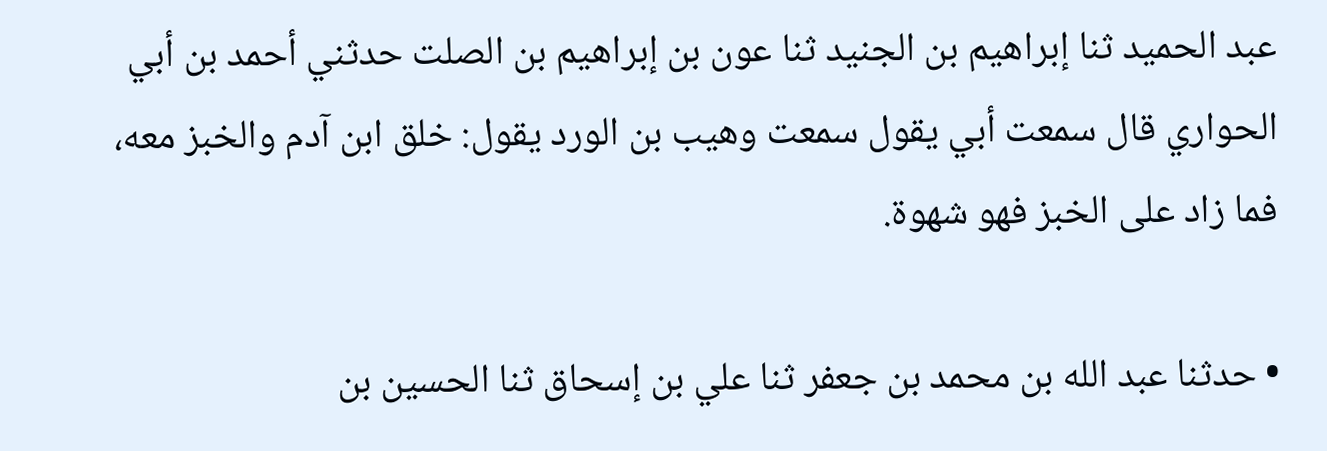عبد الحميد ثنا إبراهيم بن الجنيد ثنا عون بن إبراهيم بن الصلت حدثني أحمد بن أبي الحواري قال سمعت أبي يقول سمعت وهيب بن الورد يقول: خلق ابن آدم والخبز معه، فما زاد على الخبز فهو شهوة.

• حدثنا عبد الله بن محمد بن جعفر ثنا علي بن إسحاق ثنا الحسين بن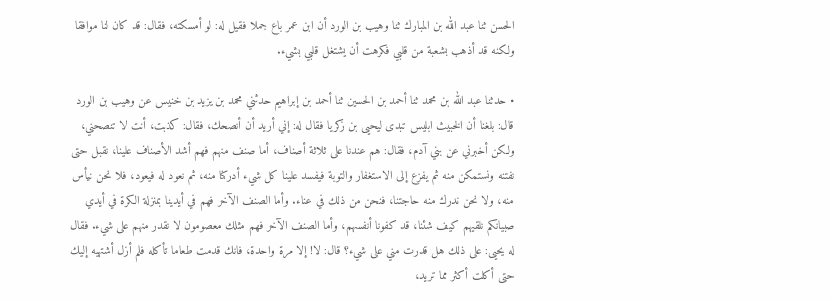الحسن ثنا عبد الله بن المبارك ثنا وهيب بن الورد أن ابن عمر باع جملا فقيل له: لو أمسكته، فقال: قد كان لنا موافقا ولكنه قد أذهب بشعبة من قلبي فكرهت أن يشتغل قلبي بشيء.

• حدثنا عبد الله بن محمد ثنا أحمد بن الحسين ثنا أحمد بن إبراهيم حدثني محمد بن يزيد بن خنيس عن وهيب بن الورد قال: بلغنا أن الخبيث ابليس تبدى ليحيى بن زكريا فقال له: إني أريد أن أنصحك، فقال: كذبت، أنت لا تنصحني، ولكن أخبرني عن بني آدم، فقال: هم عندنا على ثلاثة أصناف، أما صنف منهم فهم أشد الأصناف علينا، نقبل حتى نفتنه ونستمكن منه ثم يفزع إلى الاستغفار والتوبة فيفسد علينا كل شيء أدركنا منه، ثم نعود له فيعود، فلا نحن نيأس منه، ولا نحن ندرك منه حاجتنا، فنحن من ذلك في عناء. وأما الصنف الآخر فهم في أيدينا بمنزلة الكرة في أيدي صبيانكم نلقيهم كيف شئنا، قد كفونا أنفسهم، وأما الصنف الآخر فهم مثلك معصومون لا نقدر منهم على شيء. فقال له يحيى: على ذلك هل قدرت مني على شيء؟ قال: لا! إلا مرة واحدة، فانك قدمت طعاما تأكله فلم أزل أشتهيه إليك حتى أكلت أكثر مما تريد،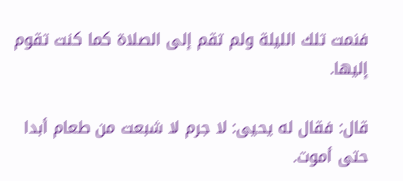فنمت تلك الليلة ولم تقم إلى الصلاة كما كنت تقوم إليها.

قال: فقال له يحيى: لا جرم لا شبعت من طعام أبدا حتى أموت.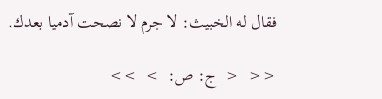فقال له الخبيث: لا جرم لا نصحت آدميا بعدك.

<<  <  ج: ص:  >  >>